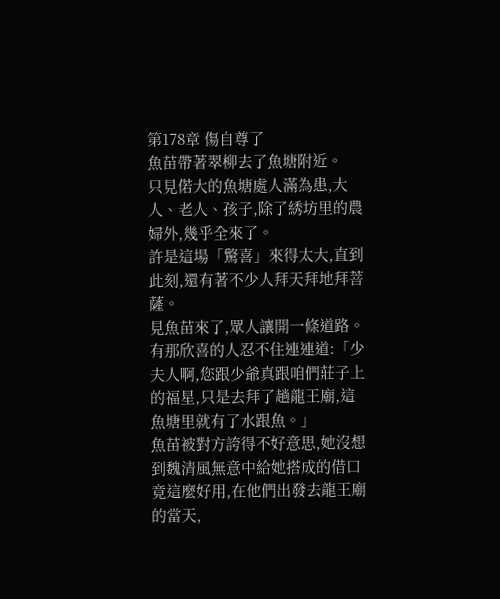第178章 傷自尊了
魚苗帶著翠柳去了魚塘附近。
只見偌大的魚塘處人滿為患,大人、老人、孩子,除了綉坊里的農婦外,幾乎全來了。
許是這場「驚喜」來得太大,直到此刻,還有著不少人拜天拜地拜菩薩。
見魚苗來了,眾人讓開一條道路。
有那欣喜的人忍不住連連道:「少夫人啊,您跟少爺真跟咱們莊子上的福星,只是去拜了趟龍王廟,這魚塘里就有了水跟魚。」
魚苗被對方誇得不好意思,她沒想到魏清風無意中給她搭成的借口竟這麼好用,在他們出發去龍王廟的當天,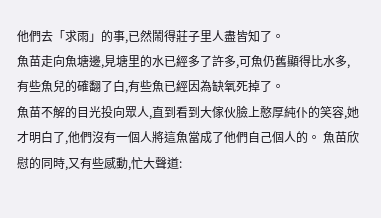他們去「求雨」的事,已然鬧得莊子里人盡皆知了。
魚苗走向魚塘邊,見塘里的水已經多了許多,可魚仍舊顯得比水多,有些魚兒的確翻了白,有些魚已經因為缺氧死掉了。
魚苗不解的目光投向眾人,直到看到大傢伙臉上憨厚純仆的笑容,她才明白了,他們沒有一個人將這魚當成了他們自己個人的。 魚苗欣慰的同時,又有些感動,忙大聲道: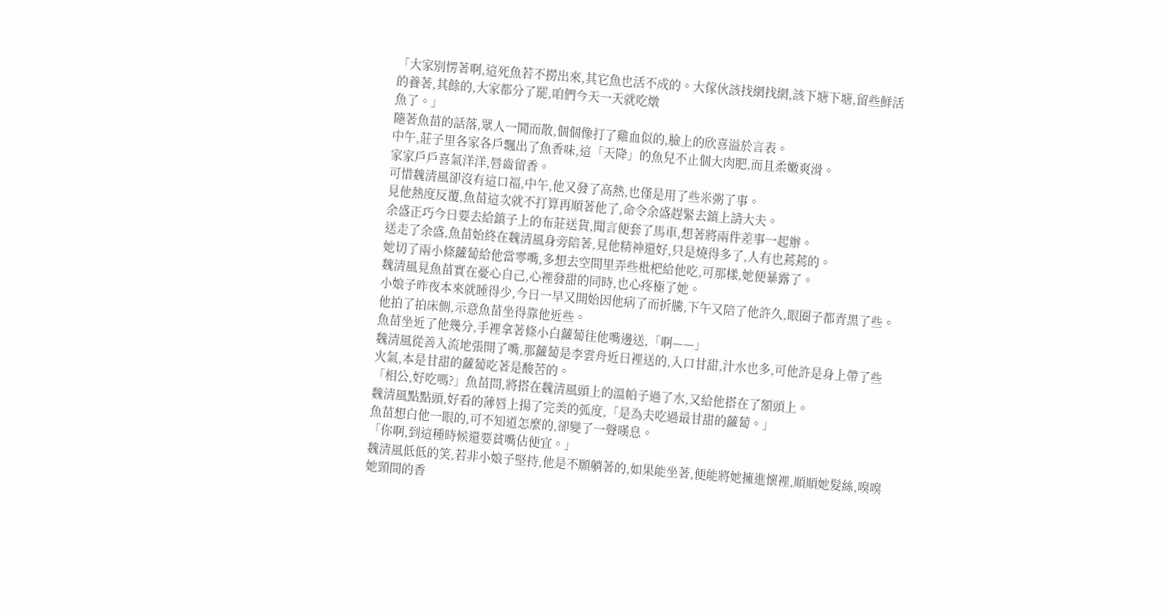「大家別愣著啊,這死魚若不撈出來,其它魚也活不成的。大傢伙該找網找網,該下塘下塘,留些鮮活的養著,其餘的,大家都分了罷,咱們今天一天就吃燉
魚了。」
隨著魚苗的話落,眾人一鬨而散,個個像打了雞血似的,臉上的欣喜溢於言表。
中午,莊子里各家各戶飄出了魚香味,這「天降」的魚兒不止個大肉肥,而且柔嫩爽滑。
家家戶戶喜氣洋洋,唇齒留香。
可惜魏清風卻沒有這口福,中午,他又發了高熱,也僅是用了些米粥了事。
見他熱度反覆,魚苗這次就不打算再順著他了,命令余盛趕緊去鎮上請大夫。
余盛正巧今日要去給鎮子上的布莊送貨,聞言便套了馬車,想著將兩件差事一起辦。
送走了余盛,魚苗始終在魏清風身旁陪著,見他精神還好,只是燒得多了,人有也蔫蔫的。
她切了兩小條蘿蔔給他當零嘴,多想去空間里弄些枇杷給他吃,可那樣,她便暴露了。
魏清風見魚苗實在憂心自己,心裡發甜的同時,也心疼極了她。
小娘子昨夜本來就睡得少,今日一早又開始因他病了而折騰,下午又陪了他許久,眼圈子都青黑了些。
他拍了拍床側,示意魚苗坐得靠他近些。
魚苗坐近了他幾分,手裡拿著條小白蘿蔔往他嘴邊送,「啊——」
魏清風從善入流地張開了嘴,那蘿蔔是李雲舟近日裡送的,入口甘甜,汁水也多,可他許是身上帶了些火氣,本是甘甜的蘿蔔吃著是酸苦的。
「相公,好吃嗎?」魚苗問,將搭在魏清風頭上的溫帕子過了水,又給他搭在了額頭上。
魏清風點點頭,好看的薄唇上揚了完美的弧度,「是為夫吃過最甘甜的蘿蔔。」
魚苗想白他一眼的,可不知道怎麼的,卻變了一聲嘆息。
「你啊,到這種時候還要貧嘴佔便宜。」
魏清風低低的笑,若非小娘子堅持,他是不願躺著的,如果能坐著,便能將她擁進懷裡,順順她髮絲,嗅嗅她頸間的香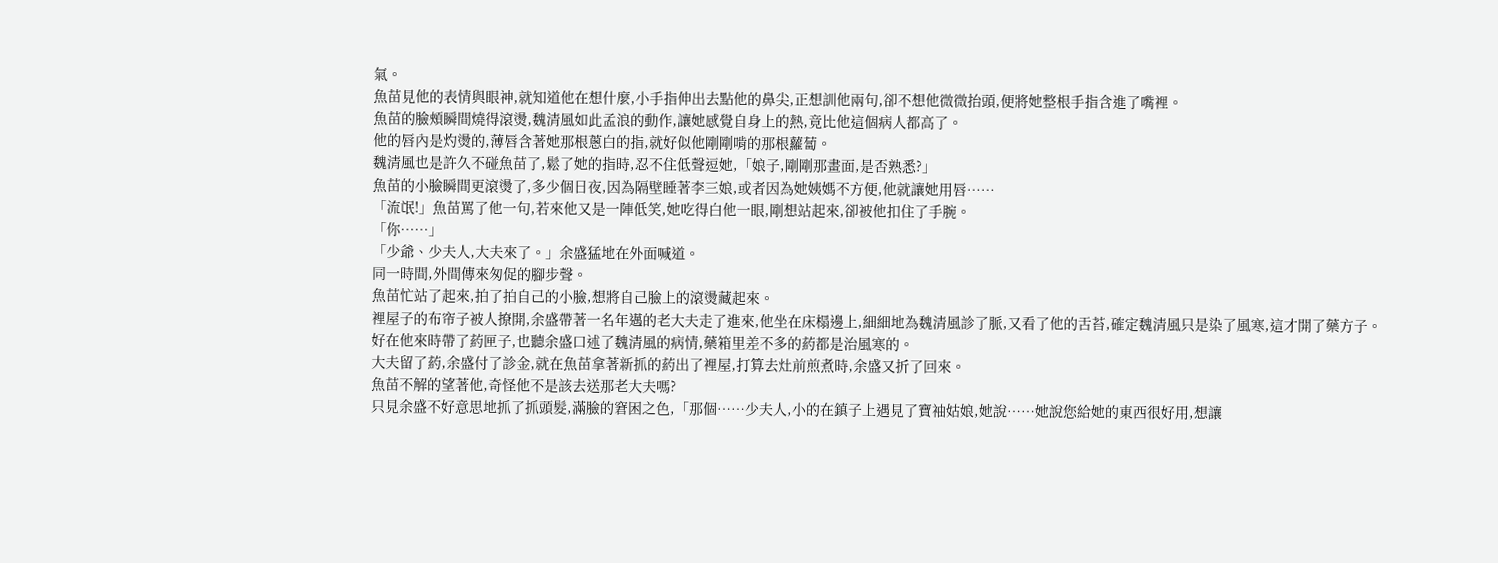氣。
魚苗見他的表情與眼神,就知道他在想什麼,小手指伸出去點他的鼻尖,正想訓他兩句,卻不想他微微抬頭,便將她整根手指含進了嘴裡。
魚苗的臉頰瞬間燒得滾燙,魏清風如此孟浪的動作,讓她感覺自身上的熱,竟比他這個病人都高了。
他的唇內是灼燙的,薄唇含著她那根蔥白的指,就好似他剛剛啃的那根蘿蔔。
魏清風也是許久不碰魚苗了,鬆了她的指時,忍不住低聲逗她,「娘子,剛剛那畫面,是否熟悉?」
魚苗的小臉瞬間更滾燙了,多少個日夜,因為隔壁睡著李三娘,或者因為她姨媽不方便,他就讓她用唇……
「流氓!」魚苗罵了他一句,若來他又是一陣低笑,她吃得白他一眼,剛想站起來,卻被他扣住了手腕。
「你……」
「少爺、少夫人,大夫來了。」余盛猛地在外面喊道。
同一時間,外間傳來匆促的腳步聲。
魚苗忙站了起來,拍了拍自己的小臉,想將自己臉上的滾燙藏起來。
裡屋子的布帘子被人撩開,余盛帶著一名年邁的老大夫走了進來,他坐在床榻邊上,細細地為魏清風診了脈,又看了他的舌苔,確定魏清風只是染了風寒,這才開了藥方子。
好在他來時帶了葯匣子,也聽余盛口述了魏清風的病情,藥箱里差不多的葯都是治風寒的。
大夫留了葯,余盛付了診金,就在魚苗拿著新抓的葯出了裡屋,打算去灶前煎煮時,余盛又折了回來。
魚苗不解的望著他,奇怪他不是該去送那老大夫嗎?
只見余盛不好意思地抓了抓頭髮,滿臉的窘困之色,「那個……少夫人,小的在鎮子上遇見了寶袖姑娘,她說……她說您給她的東西很好用,想讓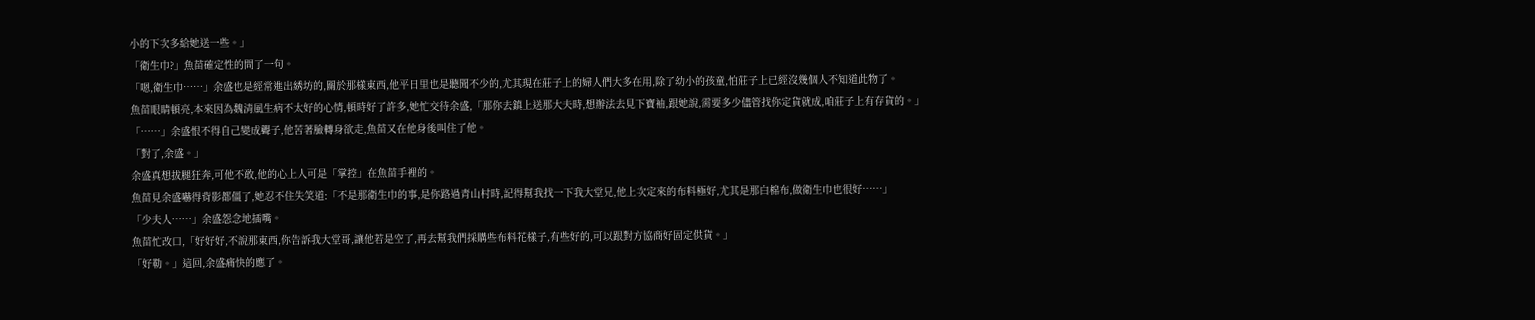小的下次多給她送一些。」
「衛生巾?」魚苗確定性的問了一句。
「嗯,衛生巾……」余盛也是經常進出綉坊的,關於那樣東西,他平日里也是聽聞不少的,尤其現在莊子上的婦人們大多在用,除了幼小的孩童,怕莊子上已經沒幾個人不知道此物了。
魚苗眼睛頓亮,本來因為魏清風生病不太好的心情,頓時好了許多,她忙交待余盛,「那你去鎮上送那大夫時,想辦法去見下寶袖,跟她說,需要多少儘管找你定貨就成,咱莊子上有存貨的。」
「……」余盛恨不得自己變成聾子,他苦著臉轉身欲走,魚苗又在他身後叫住了他。
「對了,余盛。」
余盛真想拔腿狂奔,可他不敢,他的心上人可是「掌控」在魚苗手裡的。
魚苗見余盛嚇得背影都僵了,她忍不住失笑道:「不是那衛生巾的事,是你路過青山村時,記得幫我找一下我大堂兄,他上次定來的布料極好,尤其是那白棉布,做衛生巾也很好……」
「少夫人……」余盛怨念地插嘴。
魚苗忙改口,「好好好,不說那東西,你告訴我大堂哥,讓他若是空了,再去幫我們採購些布料花樣子,有些好的,可以跟對方協商好固定供貨。」
「好勒。」這回,余盛痛快的應了。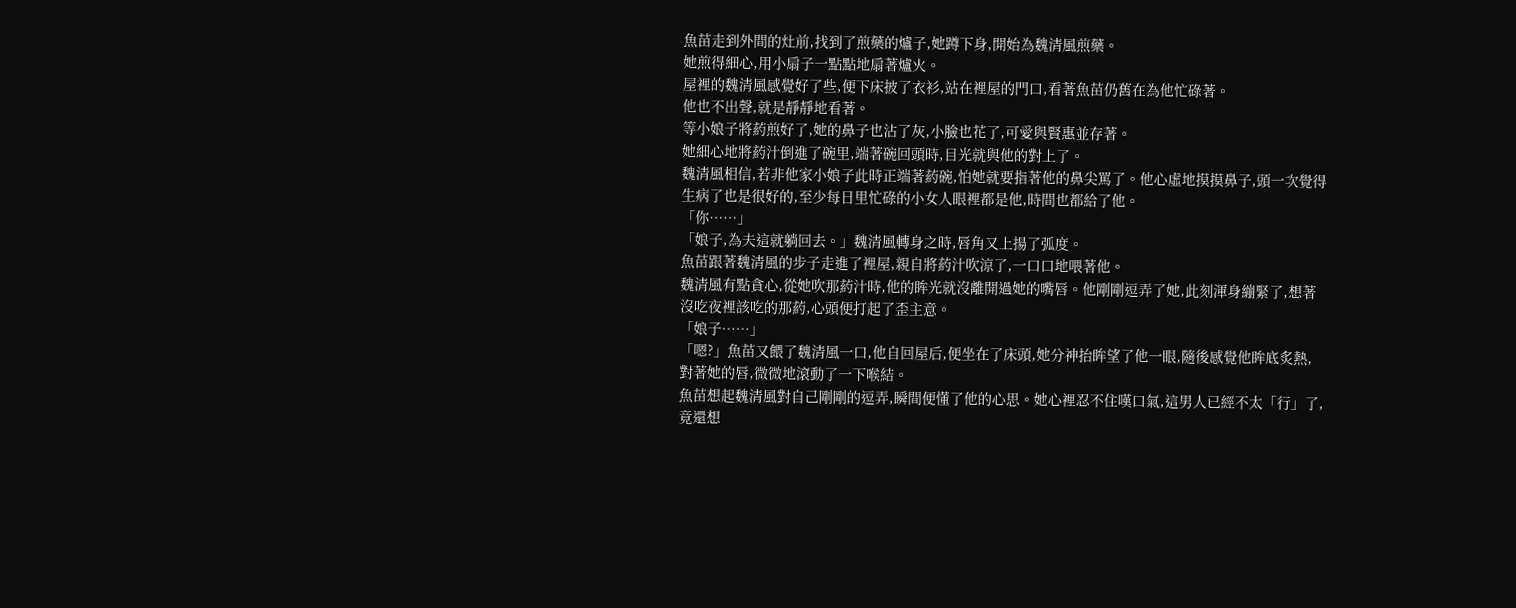魚苗走到外間的灶前,找到了煎藥的爐子,她蹲下身,開始為魏清風煎藥。
她煎得細心,用小扇子一點點地扇著爐火。
屋裡的魏清風感覺好了些,便下床披了衣衫,站在裡屋的門口,看著魚苗仍舊在為他忙碌著。
他也不出聲,就是靜靜地看著。
等小娘子將葯煎好了,她的鼻子也沾了灰,小臉也花了,可愛與賢惠並存著。
她細心地將葯汁倒進了碗里,端著碗回頭時,目光就與他的對上了。
魏清風相信,若非他家小娘子此時正端著葯碗,怕她就要指著他的鼻尖罵了。他心虛地摸摸鼻子,頭一次覺得生病了也是很好的,至少每日里忙碌的小女人眼裡都是他,時間也都給了他。
「你……」
「娘子,為夫這就躺回去。」魏清風轉身之時,唇角又上揚了弧度。
魚苗跟著魏清風的步子走進了裡屋,親自將葯汁吹涼了,一口口地喂著他。
魏清風有點貪心,從她吹那葯汁時,他的眸光就沒離開過她的嘴唇。他剛剛逗弄了她,此刻渾身繃緊了,想著沒吃夜裡該吃的那葯,心頭便打起了歪主意。
「娘子……」
「嗯?」魚苗又餵了魏清風一口,他自回屋后,便坐在了床頭,她分神抬眸望了他一眼,隨後感覺他眸底炙熱,對著她的唇,微微地滾動了一下喉結。
魚苗想起魏清風對自己剛剛的逗弄,瞬間便懂了他的心思。她心裡忍不住嘆口氣,這男人已經不太「行」了,竟還想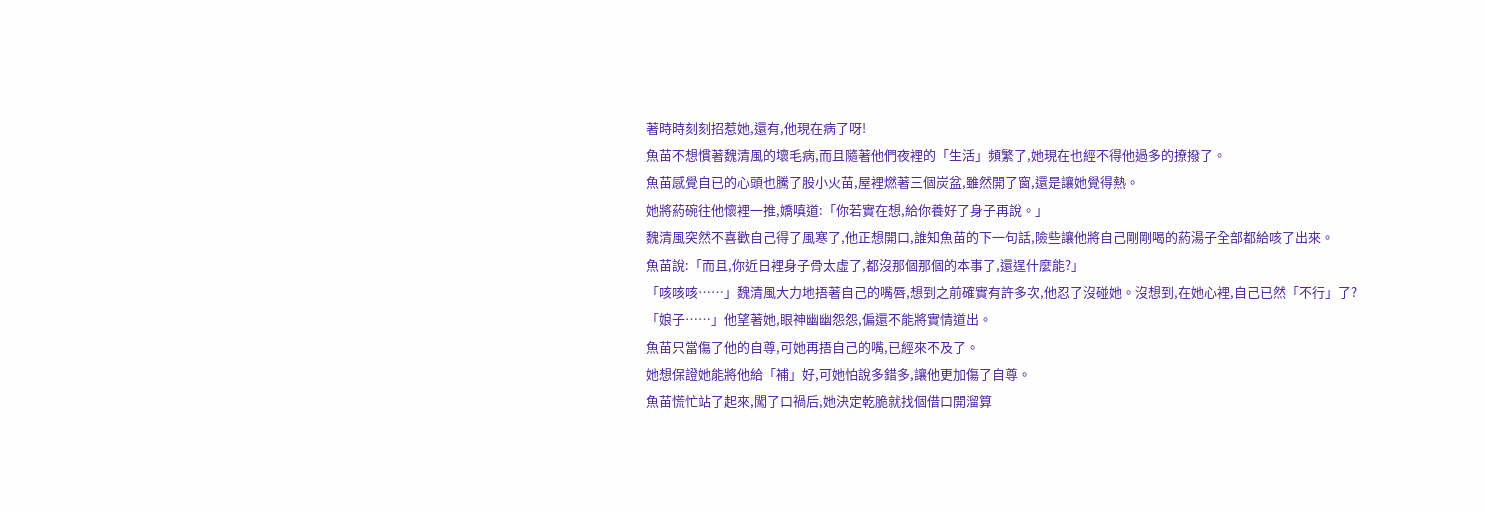著時時刻刻招惹她,還有,他現在病了呀!
魚苗不想慣著魏清風的壞毛病,而且隨著他們夜裡的「生活」頻繁了,她現在也經不得他過多的撩撥了。
魚苗感覺自已的心頭也騰了股小火苗,屋裡燃著三個炭盆,雖然開了窗,還是讓她覺得熱。
她將葯碗往他懷裡一推,嬌嗔道:「你若實在想,給你養好了身子再說。」
魏清風突然不喜歡自己得了風寒了,他正想開口,誰知魚苗的下一句話,險些讓他將自己剛剛喝的葯湯子全部都給咳了出來。
魚苗說:「而且,你近日裡身子骨太虛了,都沒那個那個的本事了,還逞什麼能?」
「咳咳咳……」魏清風大力地捂著自己的嘴唇,想到之前確實有許多次,他忍了沒碰她。沒想到,在她心裡,自己已然「不行」了?
「娘子……」他望著她,眼神幽幽怨怨,偏還不能將實情道出。
魚苗只當傷了他的自尊,可她再捂自己的嘴,已經來不及了。
她想保證她能將他給「補」好,可她怕說多錯多,讓他更加傷了自尊。
魚苗慌忙站了起來,闖了口禍后,她決定乾脆就找個借口開溜算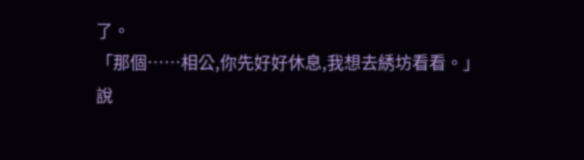了。
「那個……相公,你先好好休息,我想去綉坊看看。」 說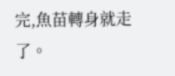完,魚苗轉身就走了。